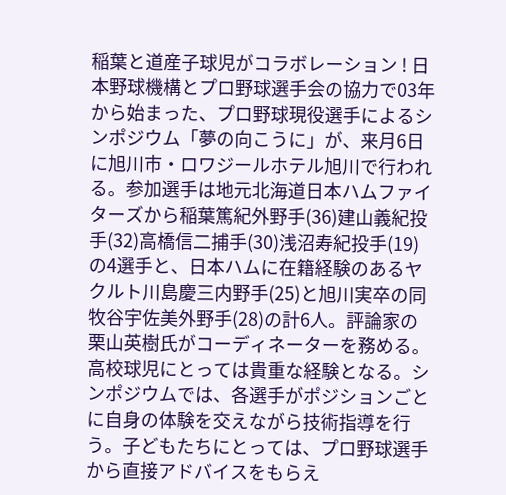稲葉と道産子球児がコラボレーション ! 日本野球機構とプロ野球選手会の協力で03年から始まった、プロ野球現役選手によるシンポジウム「夢の向こうに」が、来月6日に旭川市・ロワジールホテル旭川で行われる。参加選手は地元北海道日本ハムファイターズから稲葉篤紀外野手(36)建山義紀投手(32)高橋信二捕手(30)浅沼寿紀投手(19)の4選手と、日本ハムに在籍経験のあるヤクルト川島慶三内野手(25)と旭川実卒の同牧谷宇佐美外野手(28)の計6人。評論家の栗山英樹氏がコーディネーターを務める。
高校球児にとっては貴重な経験となる。シンポジウムでは、各選手がポジションごとに自身の体験を交えながら技術指導を行う。子どもたちにとっては、プロ野球選手から直接アドバイスをもらえ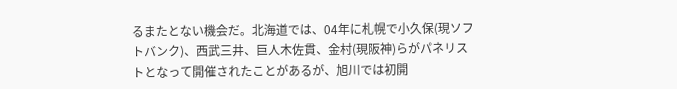るまたとない機会だ。北海道では、04年に札幌で小久保(現ソフトバンク)、西武三井、巨人木佐貫、金村(現阪神)らがパネリストとなって開催されたことがあるが、旭川では初開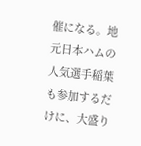催になる。地元日本ハムの人気選手稲葉も参加するだけに、大盛り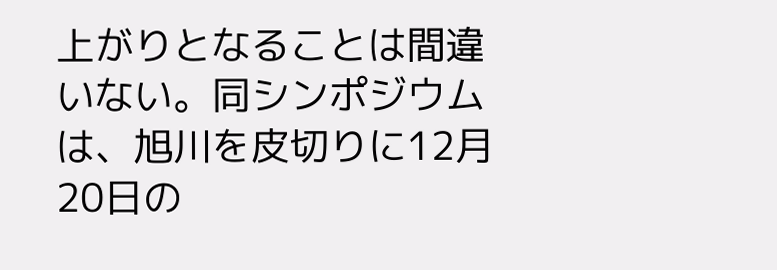上がりとなることは間違いない。同シンポジウムは、旭川を皮切りに12月20日の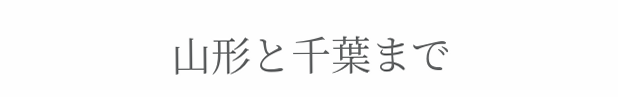山形と千葉まで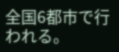全国6都市で行われる。